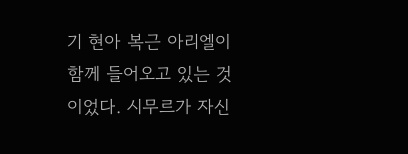기 현아 복근 아리엘이 함께 들어오고 있는 것이었다. 시무르가 자신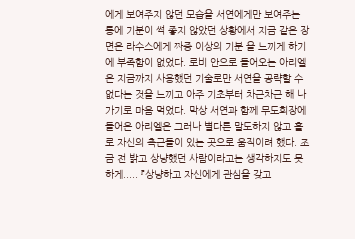에게 보여주지 않던 모습을 서연에게만 보여주는 통에 기분이 썩 좋지 않았던 상황에서 지금 같은 장면은 라수스에게 짜증 이상의 기분 을 느끼게 하기에 부족함이 없었다. 로비 안으로 들어오는 아리엘은 지금까지 사용했던 기술로만 서연을 공략할 수 없다는 것을 느끼고 아주 기초부터 차근차근 해 나가기로 마음 먹었다. 막상 서연과 함께 무도회장에 들어온 아리엘은 그러나 별다른 말도하지 않고 홀로 자신의 측근들이 있는 곳으로 움직이려 했다. 조금 전 밝고 상냥했던 사람이라고는 생각하지도 못하게..... 『상냥하고 자신에게 관심을 갖고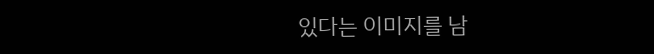있다는 이미지를 남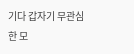기다 갑자기 무관심한 모